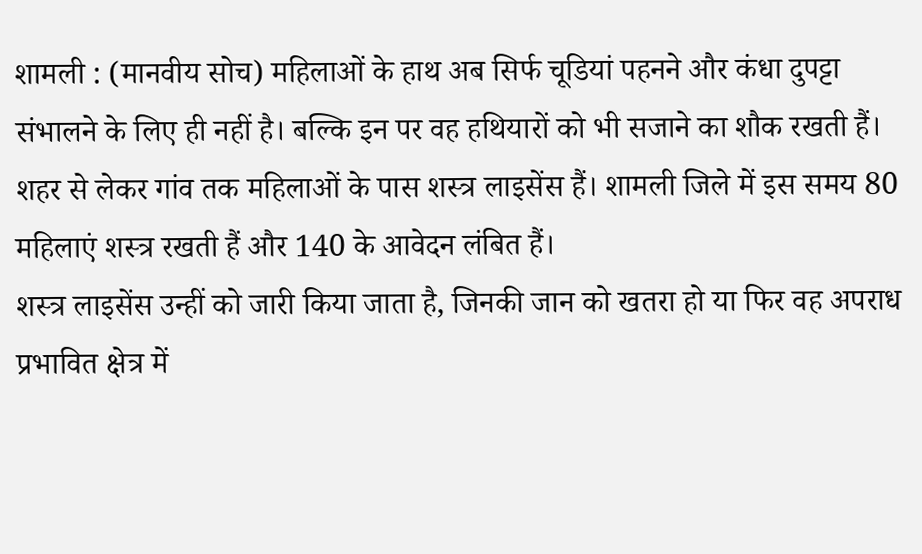शामली : (मानवीय सोच) महिलाओं के हाथ अब सिर्फ चूडियां पहनने और कंधा दुपट्टा संभालने के लिए ही नहीं है। बल्कि इन पर वह हथियारों को भी सजाने का शौक रखती हैं। शहर से लेकर गांव तक महिलाओं के पास शस्त्र लाइसेंस हैं। शामली जिले में इस समय 80 महिलाएं शस्त्र रखती हैं और 140 के आवेदन लंबित हैं।
शस्त्र लाइसेंस उन्हीं को जारी किया जाता है, जिनकी जान को खतरा हो या फिर वह अपराध प्रभावित क्षेत्र में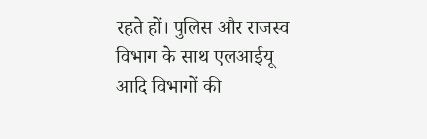रहते हों। पुलिस और राजस्व विभाग के साथ एलआईयू आदि विभागों की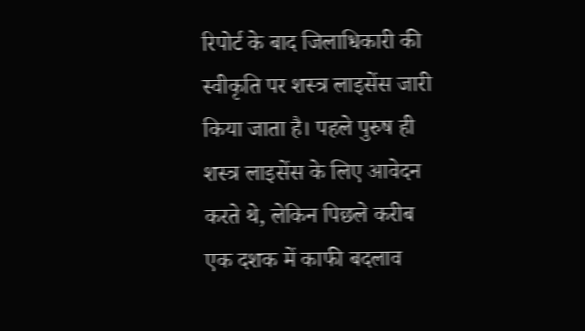रिपोर्ट के बाद जिलाधिकारी की स्वीकृति पर शस्त्र लाइसेंस जारी किया जाता है। पहले पुरुष ही शस्त्र लाइसेंस के लिए आवेदन करते थे, लेकिन पिछले करीब एक दशक में काफी बदलाव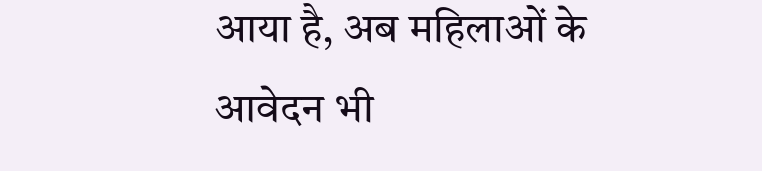आया है, अब महिलाओं के आवेदन भी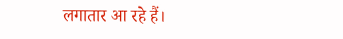लगातार आ रहे हैं।